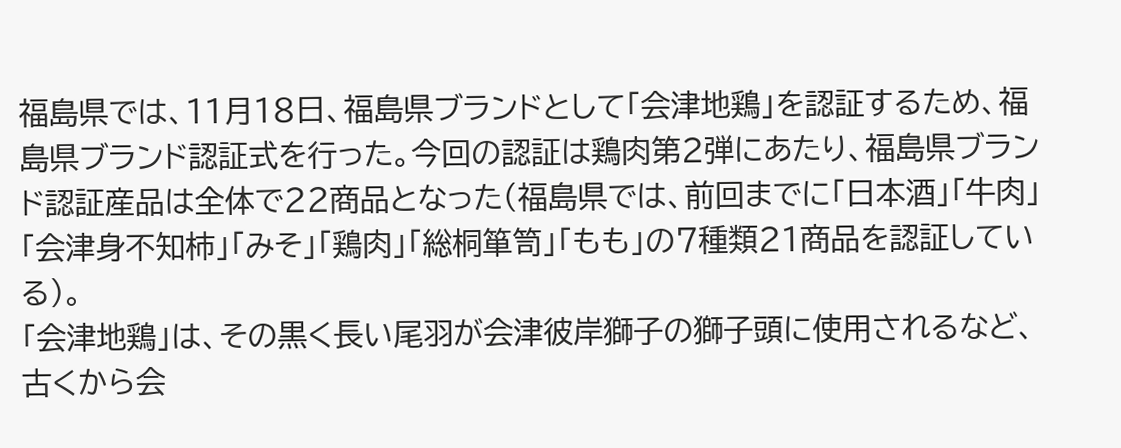福島県では、11月18日、福島県ブランドとして「会津地鶏」を認証するため、福島県ブランド認証式を行った。今回の認証は鶏肉第2弾にあたり、福島県ブランド認証産品は全体で22商品となった(福島県では、前回までに「日本酒」「牛肉」「会津身不知柿」「みそ」「鶏肉」「総桐箪笥」「もも」の7種類21商品を認証している)。
「会津地鶏」は、その黒く長い尾羽が会津彼岸獅子の獅子頭に使用されるなど、古くから会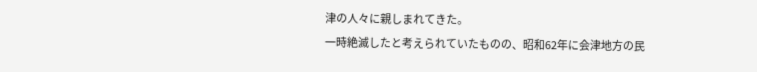津の人々に親しまれてきた。
一時絶滅したと考えられていたものの、昭和62年に会津地方の民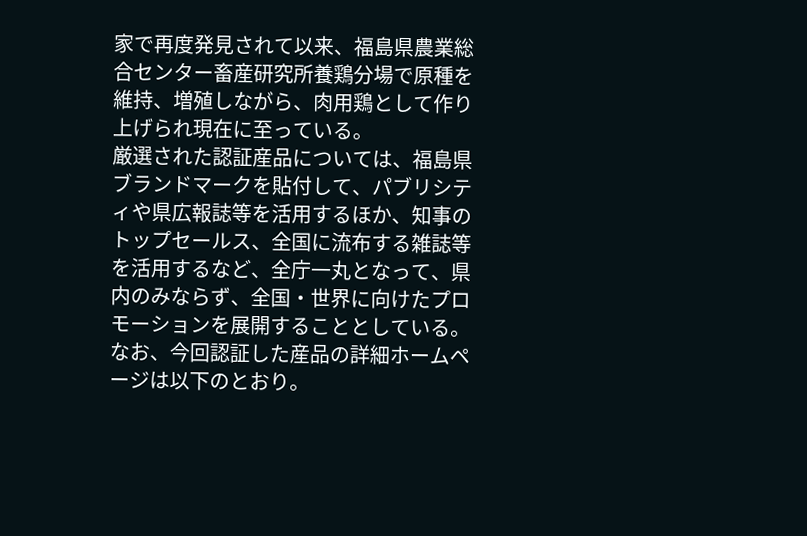家で再度発見されて以来、福島県農業総合センター畜産研究所養鶏分場で原種を維持、増殖しながら、肉用鶏として作り上げられ現在に至っている。
厳選された認証産品については、福島県ブランドマークを貼付して、パブリシティや県広報誌等を活用するほか、知事のトップセールス、全国に流布する雑誌等を活用するなど、全庁一丸となって、県内のみならず、全国・世界に向けたプロモーションを展開することとしている。
なお、今回認証した産品の詳細ホームページは以下のとおり。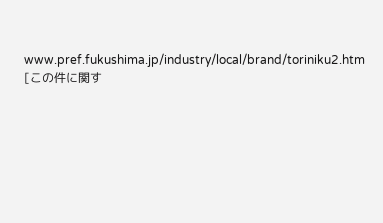www.pref.fukushima.jp/industry/local/brand/toriniku2.htm
[この件に関す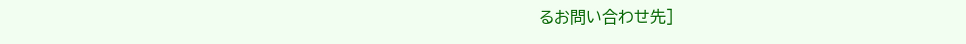るお問い合わせ先]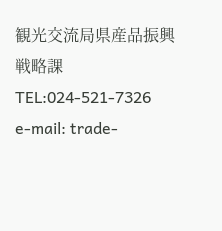観光交流局県産品振興戦略課
TEL:024-521-7326
e-mail: trade-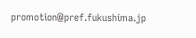promotion@pref.fukushima.jp